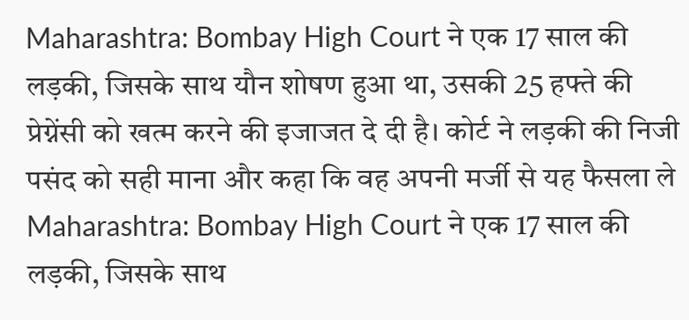Maharashtra: Bombay High Court ने एक 17 साल की लड़की, जिसके साथ यौन शोषण हुआ था, उसकी 25 हफ्ते की प्रेग्नेंसी को खत्म करने की इजाजत दे दी है। कोर्ट ने लड़की की निजी पसंद को सही माना और कहा कि वह अपनी मर्जी से यह फैसला ले
Maharashtra: Bombay High Court ने एक 17 साल की लड़की, जिसके साथ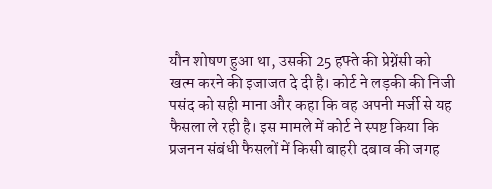यौन शोषण हुआ था, उसकी 25 हफ्ते की प्रेग्नेंसी को खत्म करने की इजाजत दे दी है। कोर्ट ने लड़की की निजी पसंद को सही माना और कहा कि वह अपनी मर्जी से यह फैसला ले रही है। इस मामले में कोर्ट ने स्पष्ट किया कि प्रजनन संबंधी फैसलों में किसी बाहरी दबाव की जगह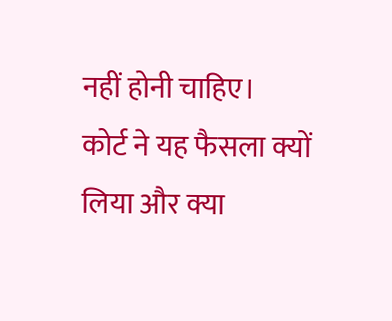नहीं होनी चाहिए।
कोर्ट ने यह फैसला क्यों लिया और क्या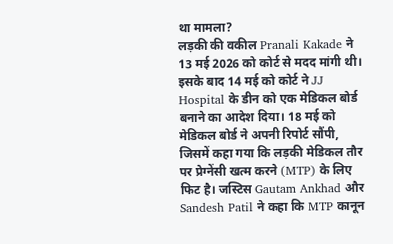था मामला?
लड़की की वकील Pranali Kakade ने 13 मई 2026 को कोर्ट से मदद मांगी थी। इसके बाद 14 मई को कोर्ट ने JJ Hospital के डीन को एक मेडिकल बोर्ड बनाने का आदेश दिया। 18 मई को मेडिकल बोर्ड ने अपनी रिपोर्ट सौंपी, जिसमें कहा गया कि लड़की मेडिकल तौर पर प्रेग्नेंसी खत्म करने (MTP) के लिए फिट है। जस्टिस Gautam Ankhad और Sandesh Patil ने कहा कि MTP कानून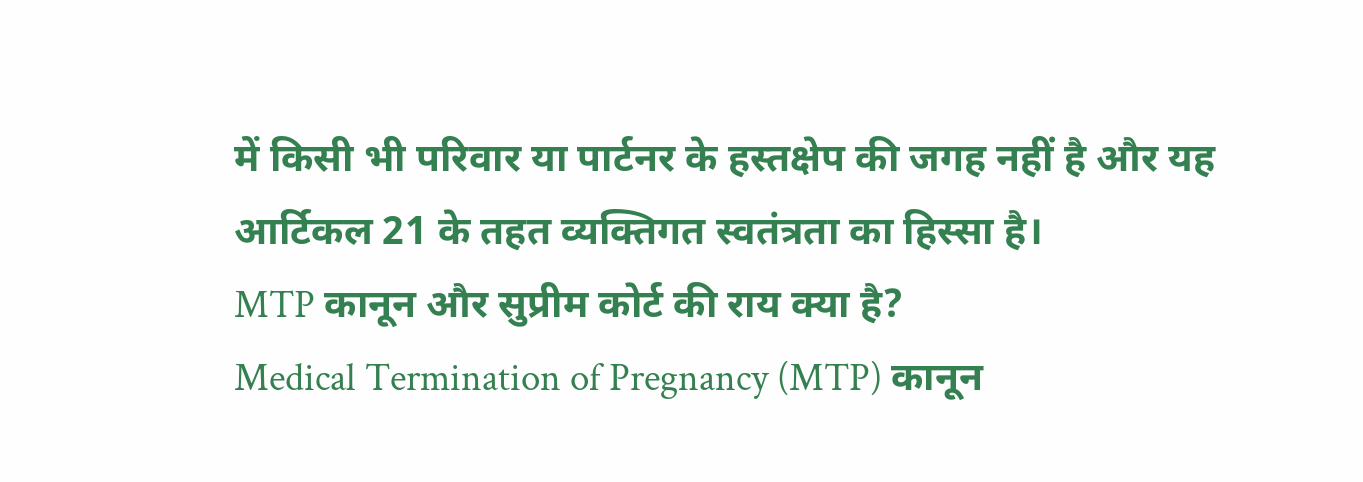में किसी भी परिवार या पार्टनर के हस्तक्षेप की जगह नहीं है और यह आर्टिकल 21 के तहत व्यक्तिगत स्वतंत्रता का हिस्सा है।
MTP कानून और सुप्रीम कोर्ट की राय क्या है?
Medical Termination of Pregnancy (MTP) कानून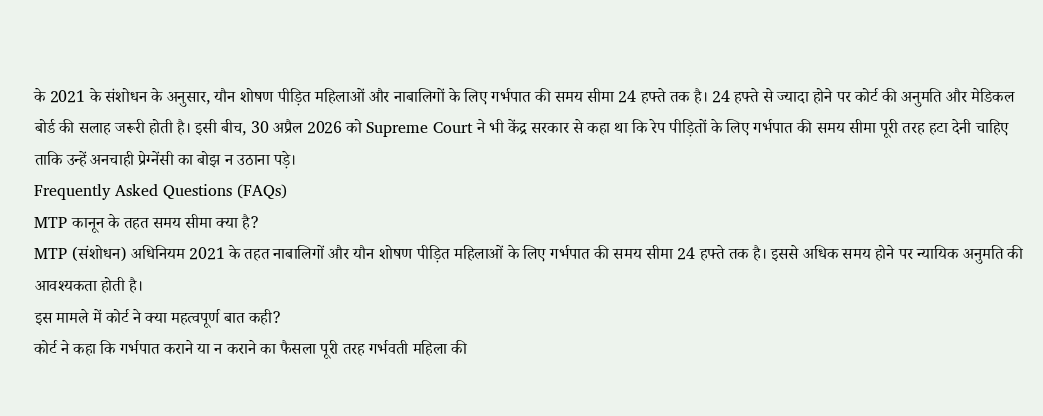के 2021 के संशोधन के अनुसार, यौन शोषण पीड़ित महिलाओं और नाबालिगों के लिए गर्भपात की समय सीमा 24 हफ्ते तक है। 24 हफ्ते से ज्यादा होने पर कोर्ट की अनुमति और मेडिकल बोर्ड की सलाह जरूरी होती है। इसी बीच, 30 अप्रैल 2026 को Supreme Court ने भी केंद्र सरकार से कहा था कि रेप पीड़ितों के लिए गर्भपात की समय सीमा पूरी तरह हटा देनी चाहिए ताकि उन्हें अनचाही प्रेग्नेंसी का बोझ न उठाना पड़े।
Frequently Asked Questions (FAQs)
MTP कानून के तहत समय सीमा क्या है?
MTP (संशोधन) अधिनियम 2021 के तहत नाबालिगों और यौन शोषण पीड़ित महिलाओं के लिए गर्भपात की समय सीमा 24 हफ्ते तक है। इससे अधिक समय होने पर न्यायिक अनुमति की आवश्यकता होती है।
इस मामले में कोर्ट ने क्या महत्वपूर्ण बात कही?
कोर्ट ने कहा कि गर्भपात कराने या न कराने का फैसला पूरी तरह गर्भवती महिला की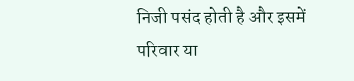निजी पसंद होती है और इसमें परिवार या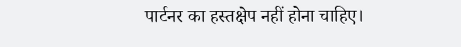पार्टनर का हस्तक्षेप नहीं होना चाहिए।